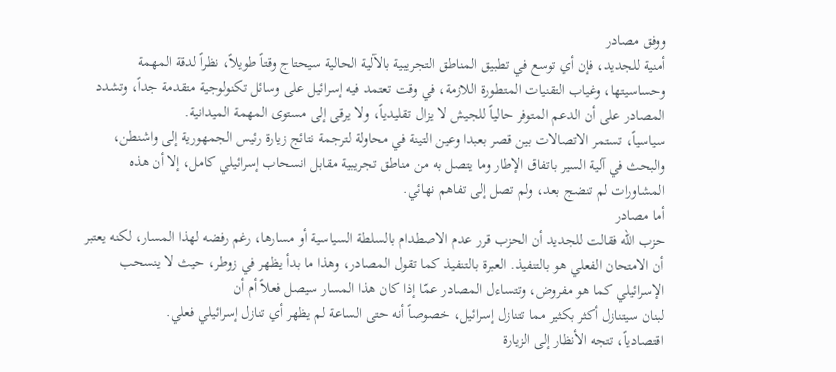ووفق مصادر
أمنية للجديد، فإن أي توسع في تطبيق المناطق التجريبية بالآلية الحالية سيحتاج وقتاً طويلاً، نظراً لدقة المهمة وحساسيتها، وغياب التقنيات المتطورة اللازمة، في وقت تعتمد فيه إسرائيل على وسائل تكنولوجية متقدمة جداً، وتشدد المصادر على أن الدعم المتوفر حالياً للجيش لا يزال تقليدياً، ولا يرقى إلى مستوى المهمة الميدانية.
سياسياً، تستمر الاتصالات بين قصر بعبدا وعين التينة في محاولة لترجمة نتائج زيارة رئيس الجمهورية إلى واشنطن، والبحث في آلية السير باتفاق الإطار وما يتصل به من مناطق تجريبية مقابل انسحاب إسرائيلي كامل، إلا أن هذه المشاورات لم تنضج بعد، ولم تصل إلى تفاهم نهائي.
أما مصادر
حزب الله فقالت للجديد أن الحزب قرر عدم الاصطدام بالسلطة السياسية أو مسارها، رغم رفضه لهذا المسار، لكنه يعتبر أن الامتحان الفعلي هو بالتنفيذ. العبرة بالتنفيذ كما تقول المصادر، وهذا ما بدأ يظهر في زوطر، حيث لا ينسحب
الإسرائيلي كما هو مفروض، وتتساءل المصادر عمّا إذا كان هذا المسار سيصل فعلاً أم أن
لبنان سيتنازل أكثر بكثير مما تتنازل إسرائيل، خصوصاً أنه حتى الساعة لم يظهر أي تنازل إسرائيلي فعلي.
اقتصادياً، تتجه الأنظار إلى الزيارة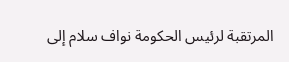المرتقبة لرئيس الحكومة نواف سلام إلى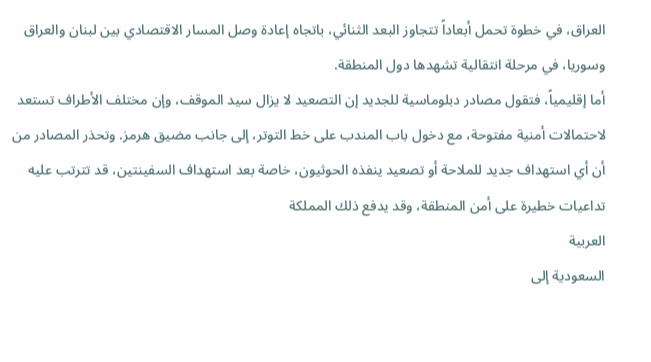العراق، في خطوة تحمل أبعاداً تتجاوز البعد الثنائي، باتجاه إعادة وصل المسار الاقتصادي بين لبنان والعراق وسوريا، في مرحلة انتقالية تشهدها دول المنطقة.
أما إقليمياً، فتقول مصادر دبلوماسية للجديد إن التصعيد لا يزال سيد الموقف، وإن مختلف الأطراف تستعد لاحتمالات أمنية مفتوحة، مع دخول باب المندب على خط التوتر، إلى جانب مضيق هرمز. وتحذر المصادر من أن أي استهداف جديد للملاحة أو تصعيد ينفذه الحوثيون، خاصة بعد استهداف السفينتين، قد تترتب عليه تداعيات خطيرة على أمن المنطقة، وقد يدفع ذلك المملكة
العربية
السعودية إلى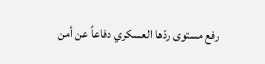رفع مستوى ردّها العسكري دفاعاً عن أمن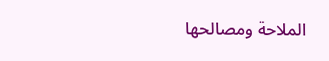الملاحة ومصالحها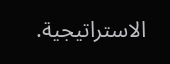الاستراتيجية.